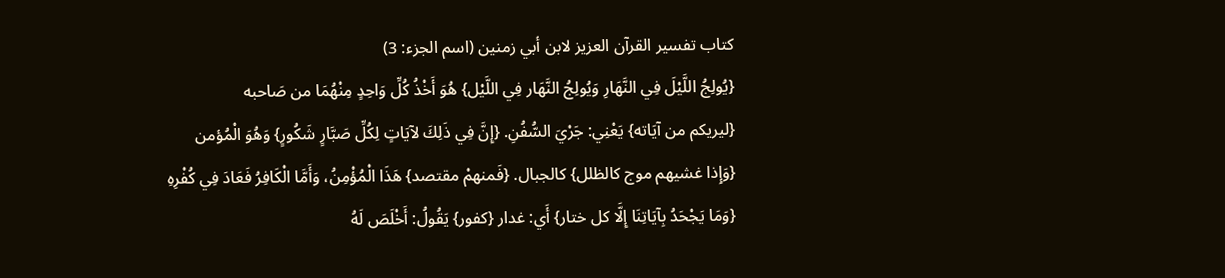كتاب تفسير القرآن العزيز لابن أبي زمنين (اسم الجزء: 3)
{يُولِجُ اللَّيْلَ فِي النَّهَارِ وَيُولِجُ النَّهَار فِي اللَّيْل} هُوَ أَخْذُ كُلِّ وَاحِدٍ مِنْهُمَا من صَاحبه
{ليريكم من آيَاته} يَعْنِي: جَرْيَ السُّفُنِ. {إِنَّ فِي ذَلِكَ لآيَاتٍ لِكُلِّ صَبَّارٍ شَكُورٍ} وَهُوَ الْمُؤمن
{وَإِذا غشيهم موج كالظلل} كالجبال. {فَمنهمْ مقتصد} هَذَا الْمُؤْمِنُ، وَأَمَّا الْكَافِرُ فَعَادَ فِي كُفْرِهِ {وَمَا يَجْحَدُ بِآيَاتِنَا إِلَّا كل ختار} أَي: غدار {كفور} يَقُولُ: أَخْلَصَ لَهُ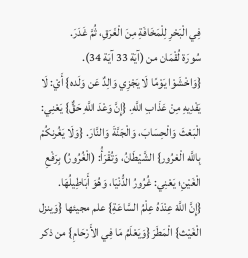فِي الْبَحْرِ لِلْمَخَافَةِ مِنَ الْغَرَقِ، ثُمَّ غَدَرَ.
سُورَة لُقْمَان من (آيَة 33 آيَة 34).
{وَاخْشَوْا يَوْمًا لَا يَجْزِي وَالِدٌ عَن وَلَده} أَيْ: لَا يَفْدِيهِ مِنْ عَذَابِ اللَّهِ. {إِنَّ وَعْدَ اللَّهِ حَقٌّ} يَعْنِي: الْبَعْثَ وَالْحِسَابَ، وَالْجَنَّةَ وَالنَّارَ. {وَلَا يَغُرنكُمْ بِاللَّه الْغرُور} الشَّيْطَانُ، وَتُقْرَأُ: (الْغُرُورُ) بِرَفْعِ الْغَيْنِ؛ يَعْنِي: غُرُورُ الدُّنْيَا، وَهُوَ أَبَاطِيلُهَا.
{إِنَّ اللَّهَ عِنْدَهُ عِلْمُ السَّاعَةِ} علم مجيئها {وَينزل الْغَيْث} الْمَطَرَ {وَيَعْلَمُ مَا فِي الأَرْحَامِ} من ذكر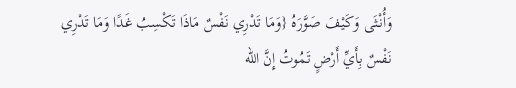وَأُنْثَى وَكَيْفَ صَوَّرَهُ {وَمَا تَدْرِي نَفْسٌ مَاذَا تَكْسِبُ غَدًا وَمَا تَدْرِي نَفْسٌ بِأَيِّ أَرْضٍ تَمُوتُ إِنَّ الله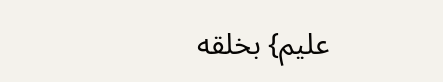عليم} بخلقه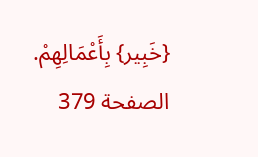{خَبِير} بِأَعْمَالِهِمْ.
الصفحة 379